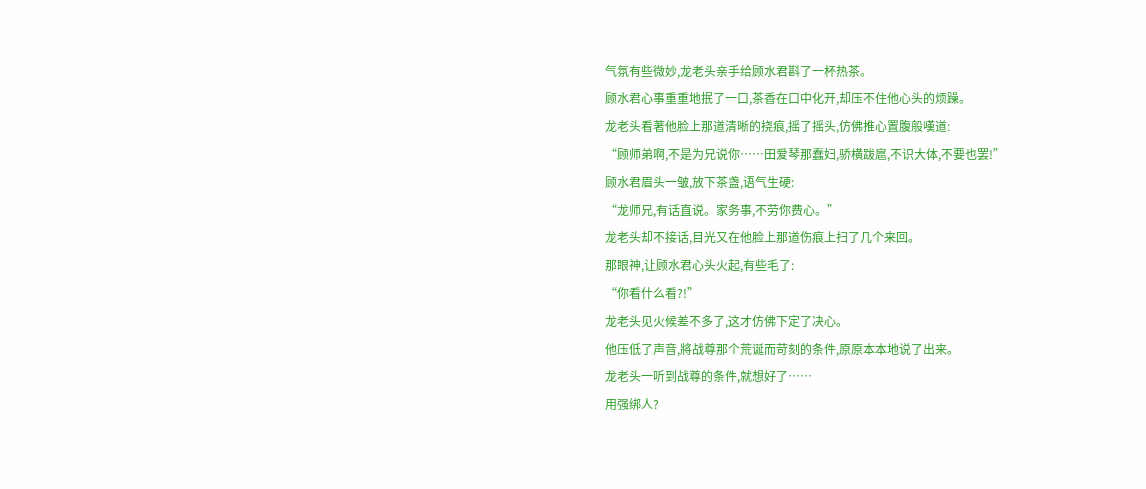气氛有些微妙,龙老头亲手给顾水君斟了一杯热茶。
顾水君心事重重地抿了一口,茶香在口中化开,却压不住他心头的烦躁。
龙老头看著他脸上那道清晰的挠痕,摇了摇头,仿佛推心置腹般嘆道:
“顾师弟啊,不是为兄说你……田爱琴那蠢妇,骄横跋扈,不识大体,不要也罢!”
顾水君眉头一皱,放下茶盏,语气生硬:
“龙师兄,有话直说。家务事,不劳你费心。”
龙老头却不接话,目光又在他脸上那道伤痕上扫了几个来回。
那眼神,让顾水君心头火起,有些毛了:
“你看什么看?!”
龙老头见火候差不多了,这才仿佛下定了决心。
他压低了声音,將战尊那个荒诞而苛刻的条件,原原本本地说了出来。
龙老头一听到战尊的条件,就想好了……
用强绑人?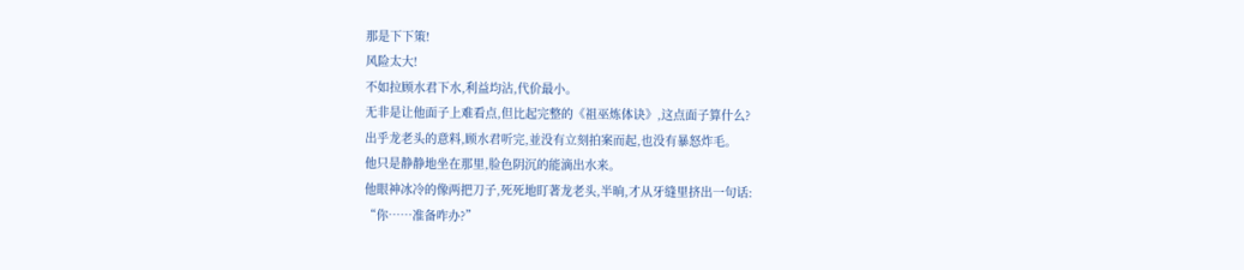那是下下策!
风险太大!
不如拉顾水君下水,利益均沾,代价最小。
无非是让他面子上难看点,但比起完整的《祖巫炼体诀》,这点面子算什么?
出乎龙老头的意料,顾水君听完,並没有立刻拍案而起,也没有暴怒炸毛。
他只是静静地坐在那里,脸色阴沉的能滴出水来。
他眼神冰冷的像两把刀子,死死地盯著龙老头,半晌,才从牙缝里挤出一句话:
“你……准备咋办?”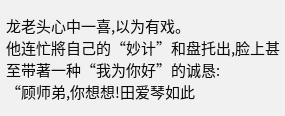龙老头心中一喜,以为有戏。
他连忙將自己的“妙计”和盘托出,脸上甚至带著一种“我为你好”的诚恳:
“顾师弟,你想想!田爱琴如此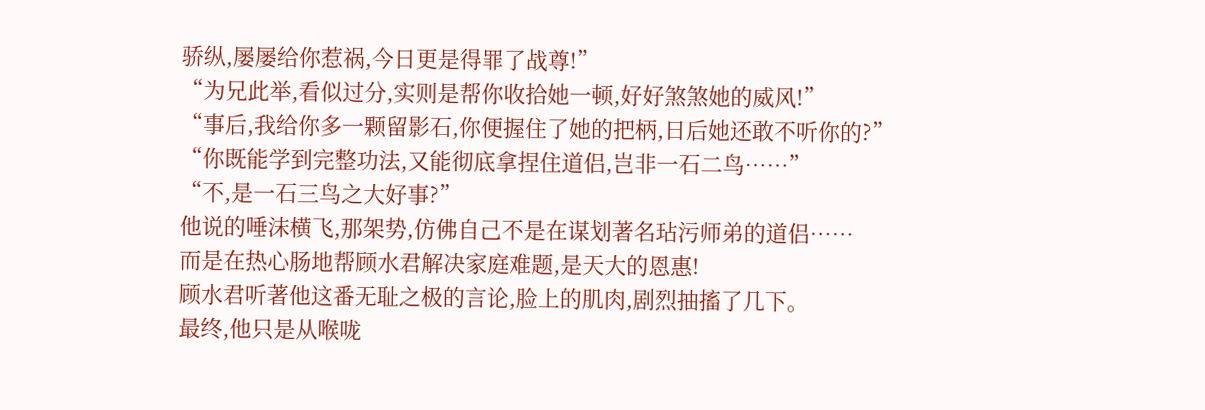骄纵,屡屡给你惹祸,今日更是得罪了战尊!”
“为兄此举,看似过分,实则是帮你收拾她一顿,好好煞煞她的威风!”
“事后,我给你多一颗留影石,你便握住了她的把柄,日后她还敢不听你的?”
“你既能学到完整功法,又能彻底拿捏住道侣,岂非一石二鸟……”
“不,是一石三鸟之大好事?”
他说的唾沫横飞,那架势,仿佛自己不是在谋划著名玷污师弟的道侣……
而是在热心肠地帮顾水君解决家庭难题,是天大的恩惠!
顾水君听著他这番无耻之极的言论,脸上的肌肉,剧烈抽搐了几下。
最终,他只是从喉咙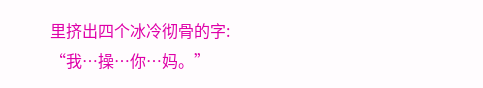里挤出四个冰冷彻骨的字:
“我…操…你…妈。”